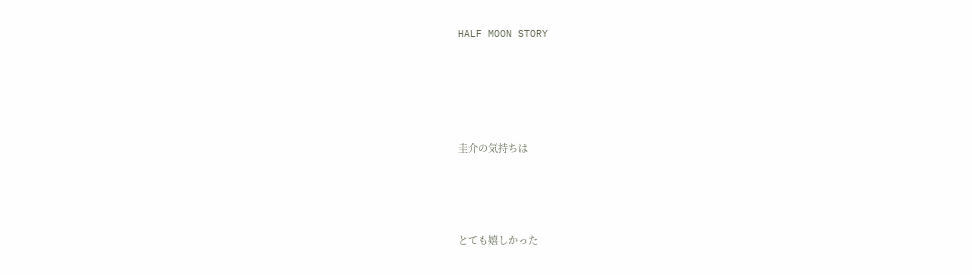HALF MOON STORY




圭介の気持ちは



とても嬉しかった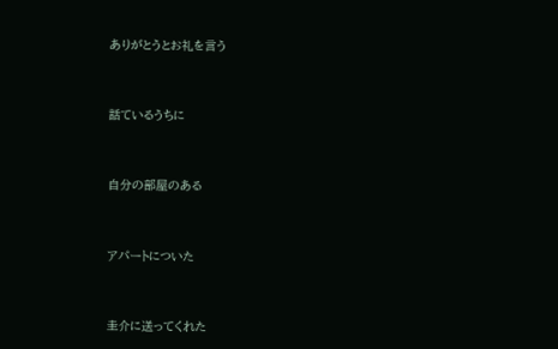ありがとうとお礼を言う



話ているうちに



自分の部屋のある



アパートについた



圭介に送ってくれた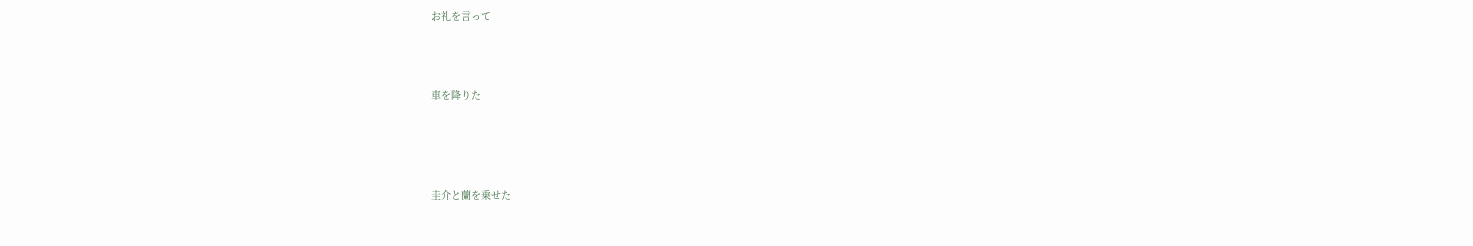お礼を言って



車を降りた




圭介と蘭を乗せた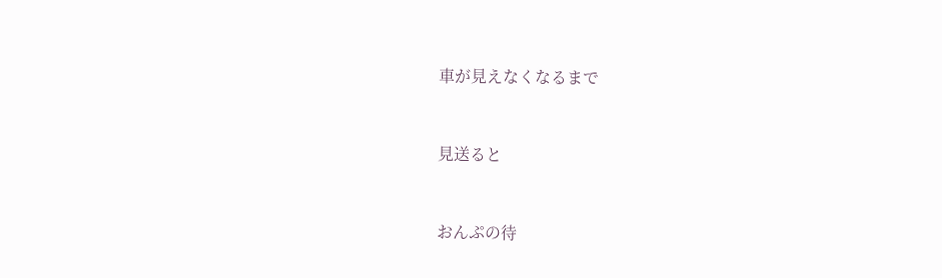車が見えなくなるまで



見送ると



おんぷの待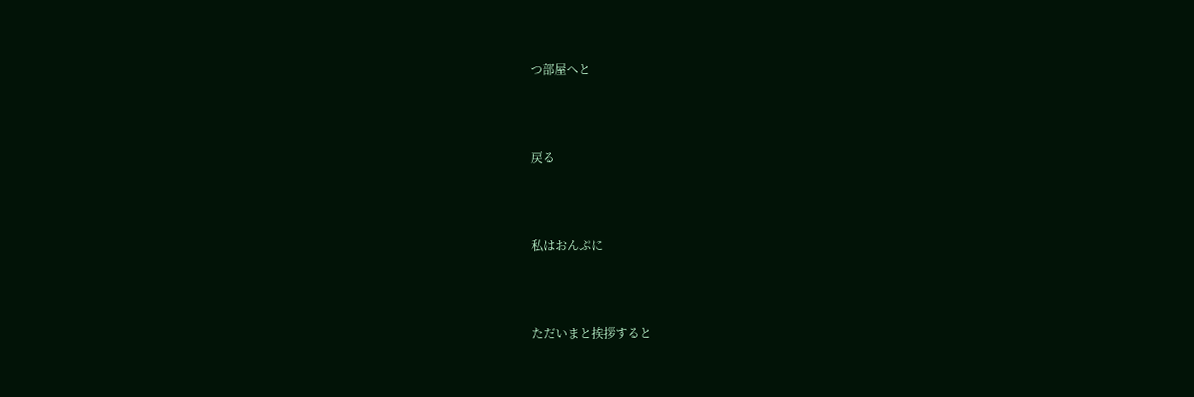つ部屋へと



戻る



私はおんぷに



ただいまと挨拶すると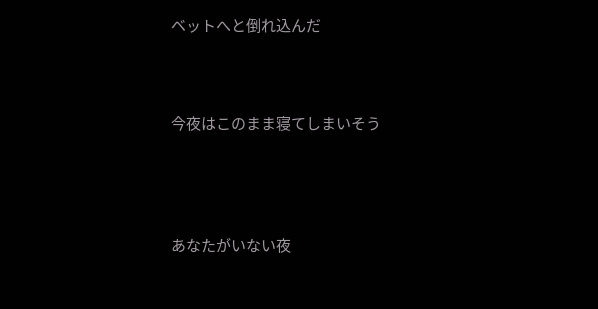ベットへと倒れ込んだ



今夜はこのまま寝てしまいそう




あなたがいない夜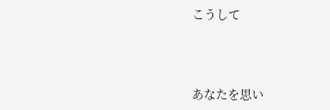こうして



あなたを思い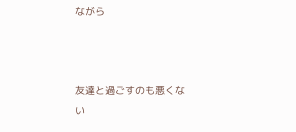ながら



友達と過ごすのも悪くない